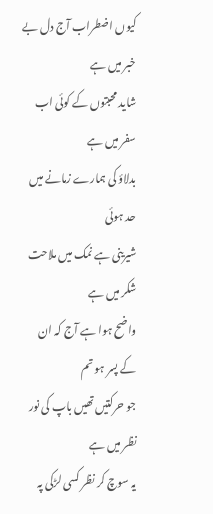کیوں اضطراب آج دل بے خبر میں ہے
شاید محبتوں کے کوئی اب سفر میں ہے
بدلاؤ کی ہمارے زمانے میں حد ہوئی
شیرینی ہے نمک میں ملاحت شکر میں ہے
واضح ہوا ہے آج کہ ان کے پسر ہو تم
جو حرکتیں تھیں باپ کی نور نظر میں ہے
یہ سوچ کر نظر کسی لڑکی پہ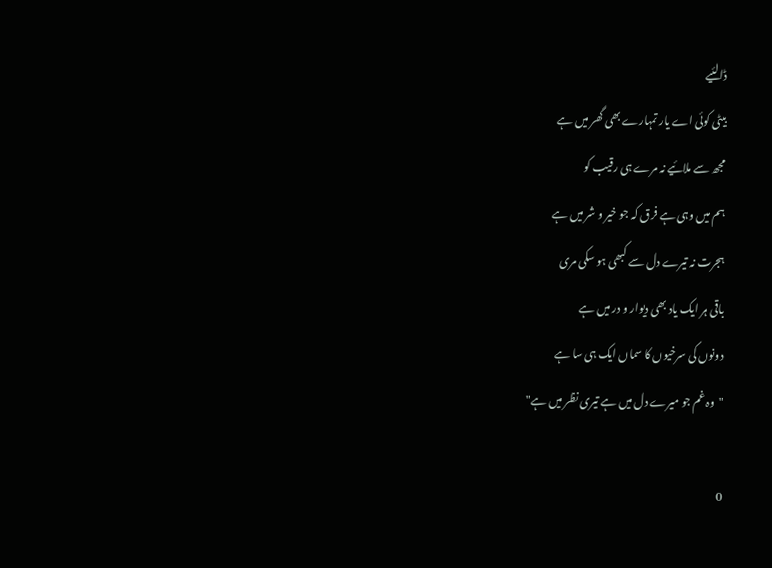ڈالئیے
بیٹی کوئی اے یار تمہارے بھی گھر میں ہے
مجھ سے ملائیے نہ مرے ہی رقیب کو
ہم میں وہی ہے فرق کہ جو خیر و شر میں ہے
ہجرت نہ تیرے دل سے کبھی ہو سکی مری
باقی ہر ایک یاد بھی دیوار و در میں ہے
دونوں کی سرخیوں کا سماں ایک ہی سا ہے
"وہ غم جو میرے دل میں ہے تیری نظر میں ہے"

0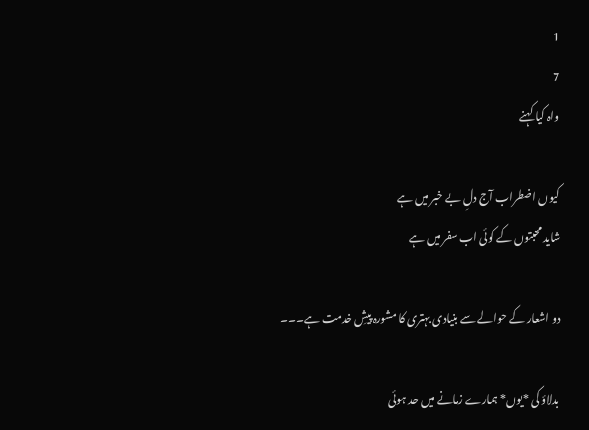1
7
واہ کیا کہنے

کیوں اضطراب آج دلِ بے خبر میں ہے
شاید محبتوں کے کوئی اب سفر میں ہے

دو اشعار کے حوالے سے بنیادی بہتری کا مشورہ پیشِ خدمت ہے۔۔۔

بدلاؤ کی *یوں* ہمارے زمانے میں حد ہوئی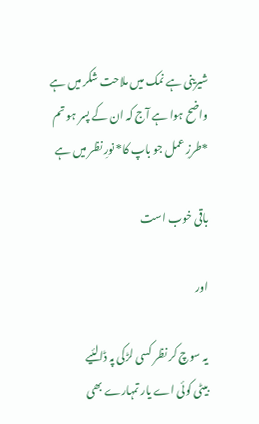شیرینی ہے نمک میں ملاحت شکر میں ہے
واضح ہوا ہے آج کہ ان کے پسر ہو تم
*طرزِ عمل جو باپ کا* نورِ نظر میں ہے

باقی خوب است

اور

یہ سوچ کر نظر کسی لڑکی پہ ڈالئیے
بیٹی کوئی اے یار تمہارے بھی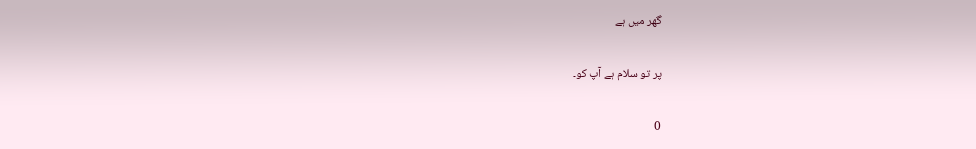گھر میں ہے

پر تو سلام ہے آپ کو۔

0